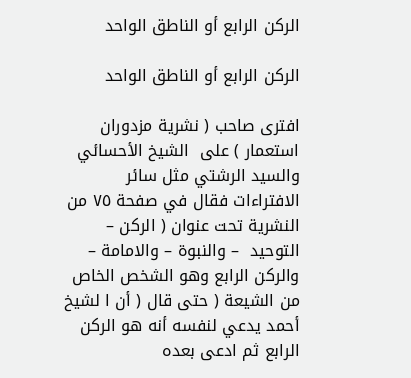الركن الرابع أو الناطق الواحد

الركن الرابع أو الناطق الواحد

افترى صاحب ( نشرية مزدوران استعمار ) على  الشيخ الأحسائي والسيد الرشتي مثل سائر الافتراءات فقال في صفحة ٧٥ من النشرية تحت عنوان ( الركن – التوحيد  – والنبوة – والامامة – والركن الرابع وهو الشخص الخاص من الشيعة ( حتى قال ( أن ا لشيخ أحمد يدعي لنفسه أنه هو الركن الرابع ثم ادعى بعده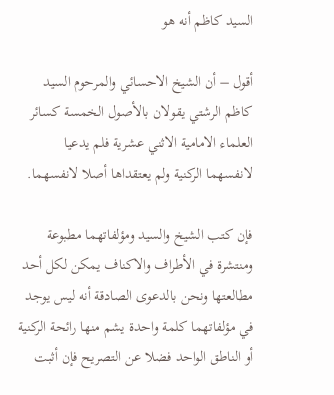السيد كاظم أنه هو

أقول – أن الشيخ الاحسائي والمرحوم السيد كاظم الرشتي يقولان بالأصول الخمسة كسائر العلماء الامامية الاثني عشرية فلم يدعيا لانفسهما الركنية ولم يعتقداها أصلا لانفسهما.

فإن كتب الشيخ والسيد ومؤلفاتهما مطبوعة ومنتشرة في الأطراف والاكناف يمكن لكل أحد مطالعتها ونحن بالدعوى الصادقة أنه ليس يوجد في مؤلفاتهما كلمة واحدة يشم منها رائحة الركنية أو الناطق الواحد فضلا عن التصريح فإن أثبت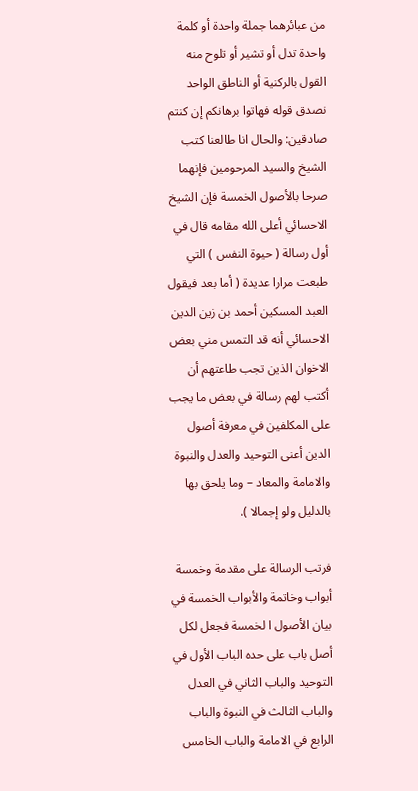من عبائرهما جملة واحدة أو كلمة واحدة تدل أو تشير أو تلوح منه القول بالركنية أو الناطق الواحد نصدق قوله فهاتوا برهانكم إن كنتم صادقين: والحال انا طالعنا كتب الشيخ والسيد المرحومين فإنهما صرحا بالأصول الخمسة فإن الشيخ الاحسائي أعلى الله مقامه قال في أول رسالة ( حيوة النفس ) التي طبعت مرارا عديدة ( أما بعد فيقول العبد المسكين أحمد بن زين الدين الاحسائي أنه قد التمس مني بعض الاخوان الذين تجب طاعتهم أن أكتب لهم رسالة في بعض ما يجب على المكلفين في معرفة أصول الدين أعنى التوحيد والعدل والنبوة والامامة والمعاد – وما يلحق بها بالدليل ولو إجمالا ).

فرتب الرسالة على مقدمة وخمسة أبواب وخاتمة والأبواب الخمسة في بيان الأصول ا لخمسة فجعل لكل أصل باب على حده الباب الأول في التوحيد والباب الثاني في العدل والباب الثالث في النبوة والباب الرابع في الامامة والباب الخامس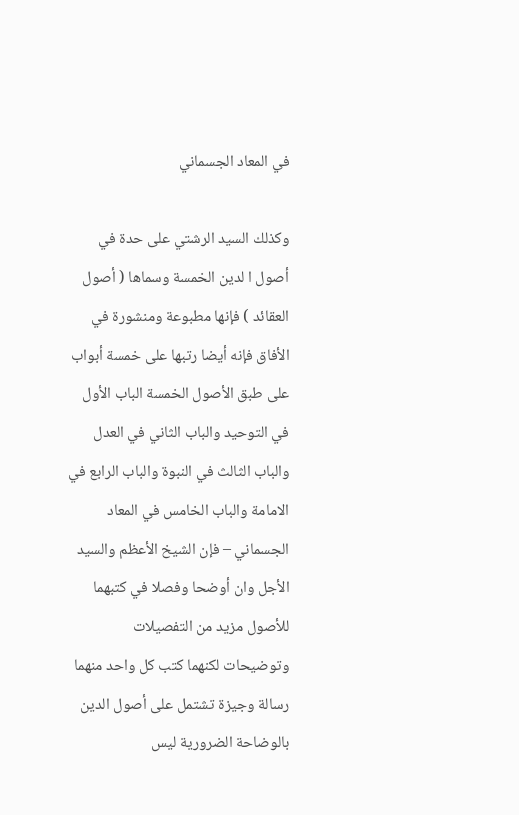في المعاد الجسماني

وكذلك السيد الرشتي على حدة في أصول ا لدين الخمسة وسماها ( أصول العقائد ) فإنها مطبوعة ومنشورة في الأفاق فإنه أيضا رتبها على خمسة أبواب على طبق الأصول الخمسة الباب الأول في التوحيد والباب الثاني في العدل والباب الثالث في النبوة والباب الرابع في الامامة والباب الخامس في المعاد الجسماني – فإن الشيخ الأعظم والسيد الأجل وان أوضحا وفصلا في كتبهما للأصول مزيد من التفصيلات وتوضيحات لكنهما كتب كل واحد منهما رسالة وجيزة تشتمل على أصول الدين بالوضاحة الضرورية ليس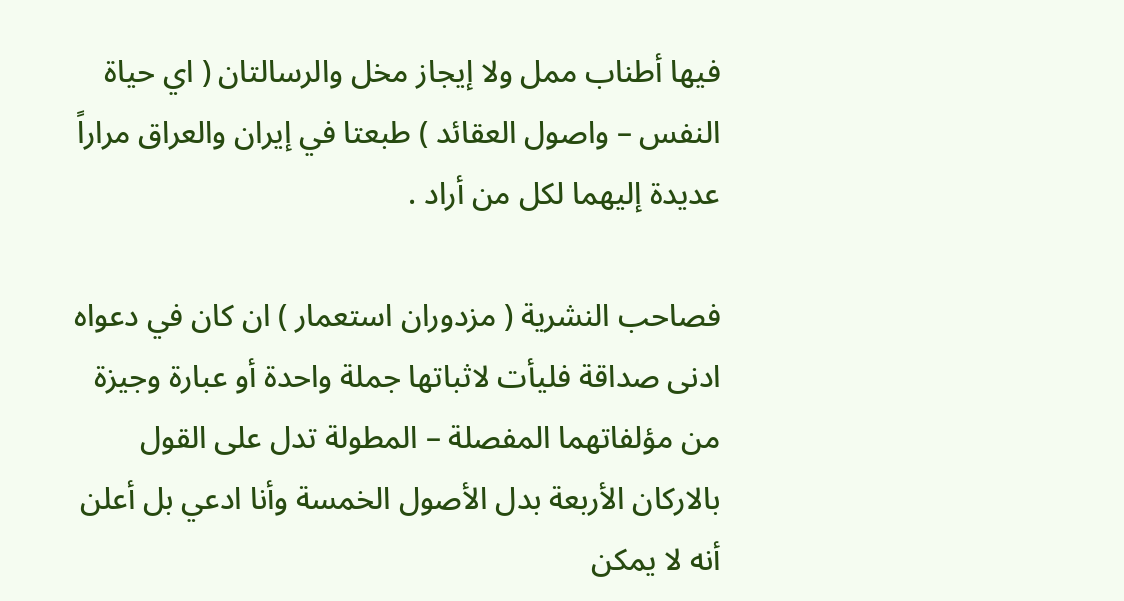فيها أطناب ممل ولا إيجاز مخل والرسالتان ( اي حياة النفس – واصول العقائد ) طبعتا في إيران والعراق مراراً عديدة إليهما لكل من أراد .

فصاحب النشرية ( مزدوران استعمار ) ان كان في دعواه ادنى صداقة فليأت لاثباتها جملة واحدة أو عبارة وجيزة من مؤلفاتهما المفصلة – المطولة تدل على القول بالاركان الأربعة بدل الأصول الخمسة وأنا ادعي بل أعلن أنه لا يمكن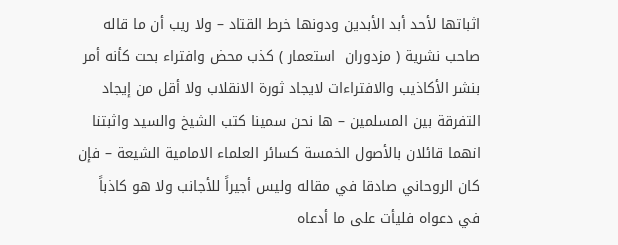اثباتها لأحد أبد الأبدين ودونها خرط القتاد – ولا ريب أن ما قاله صاحب نشرية ( مزدوران  استعمار ) كذب محض وافتراء بحت كأنه أمر بنشر الأكاذيب والافتراءات لايجاد ثورة الانقلاب ولا أقل من إيجاد التفرقة بين المسلمين – ها نحن سمينا كتب الشيخ والسيد واثبتنا انهما قائلان بالأصول الخمسة كسائر العلماء الامامية الشيعة – فإن كان الروحاني صادقا في مقاله وليس أجيراً للأجانب ولا هو كاذباً في دعواه فليأت على ما أدعاه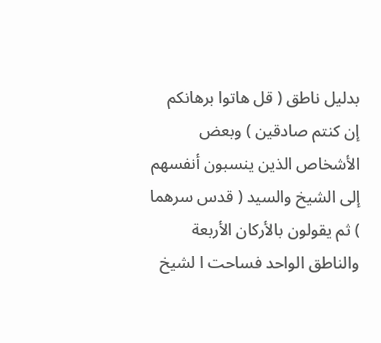بدليل ناطق ( قل هاتوا برهانكم إن كنتم صادقين ) وبعض الأشخاص الذين ينسبون أنفسهم إلى الشيخ والسيد ( قدس سرهما ) ثم يقولون بالأركان الأربعة والناطق الواحد فساحت ا لشيخ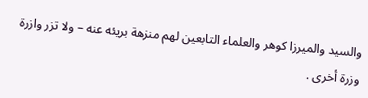والسيد والميرزا كوهر والعلماء التابعين لهم منزهة بريئه عنه – ولا تزر وازرة وزرة أخرى .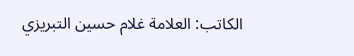الكاتب: العلامة غلام حسين التبريزي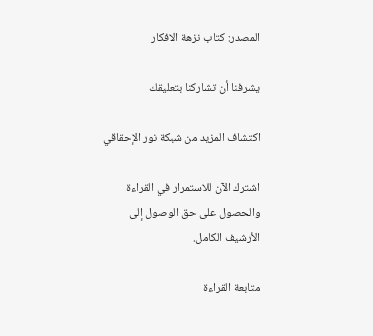المصدر: كتاب نزهة الافكار

يشرفنا أن تشاركنا بتعليقك

اكتشاف المزيد من شبكة نور الإحقاقي

اشترك الآن للاستمرار في القراءة والحصول على حق الوصول إلى الأرشيف الكامل.

متابعة القراءة